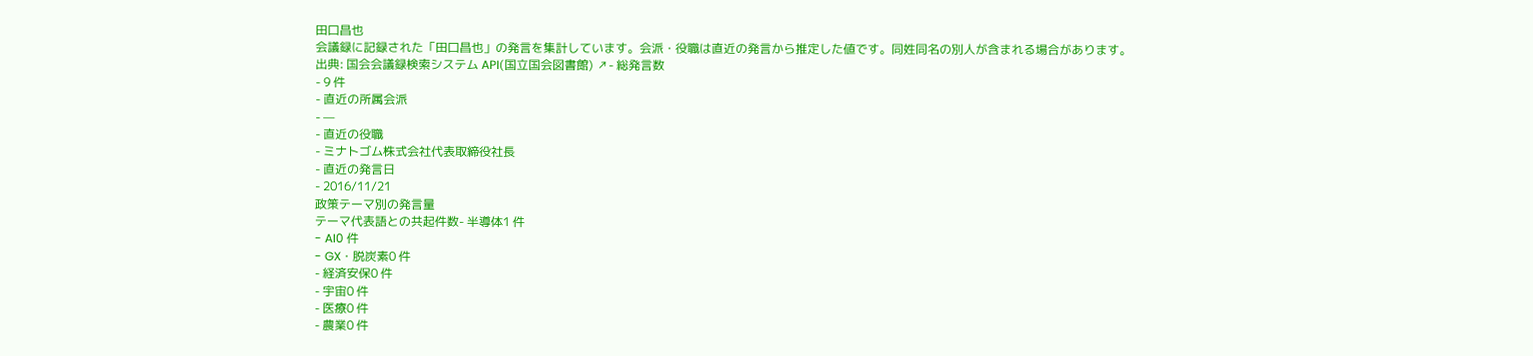田口昌也
会議録に記録された「田口昌也」の発言を集計しています。会派・役職は直近の発言から推定した値です。同姓同名の別人が含まれる場合があります。
出典: 国会会議録検索システム API(国立国会図書館) ↗- 総発言数
- 9 件
- 直近の所属会派
- —
- 直近の役職
- ミナトゴム株式会社代表取締役社長
- 直近の発言日
- 2016/11/21
政策テーマ別の発言量
テーマ代表語との共起件数- 半導体1 件
- AI0 件
- GX・脱炭素0 件
- 経済安保0 件
- 宇宙0 件
- 医療0 件
- 農業0 件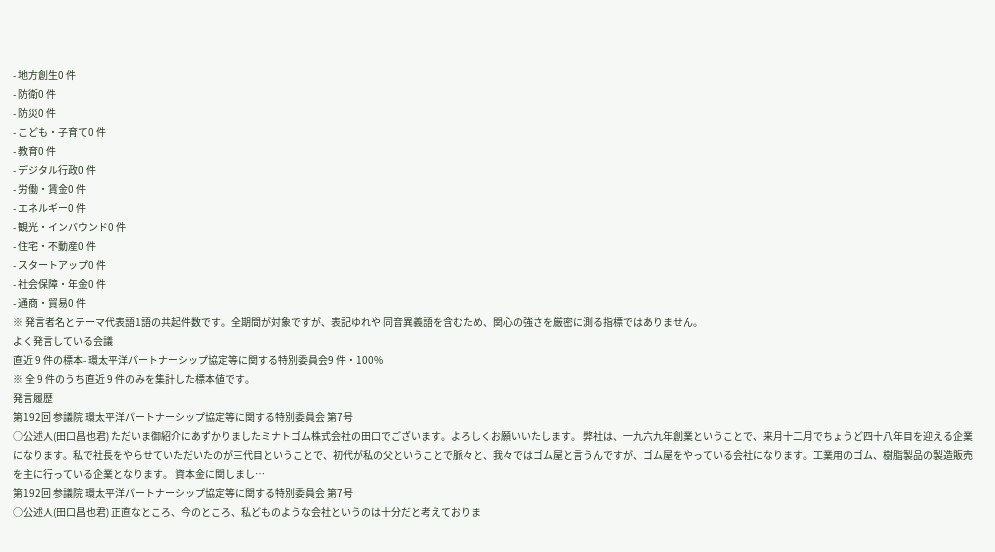- 地方創生0 件
- 防衛0 件
- 防災0 件
- こども・子育て0 件
- 教育0 件
- デジタル行政0 件
- 労働・賃金0 件
- エネルギー0 件
- 観光・インバウンド0 件
- 住宅・不動産0 件
- スタートアップ0 件
- 社会保障・年金0 件
- 通商・貿易0 件
※ 発言者名とテーマ代表語1語の共起件数です。全期間が対象ですが、表記ゆれや 同音異義語を含むため、関心の強さを厳密に測る指標ではありません。
よく発言している会議
直近 9 件の標本- 環太平洋パートナーシップ協定等に関する特別委員会9 件・100%
※ 全 9 件のうち直近 9 件のみを集計した標本値です。
発言履歴
第192回 参議院 環太平洋パートナーシップ協定等に関する特別委員会 第7号
○公述人(田口昌也君) ただいま御紹介にあずかりましたミナトゴム株式会社の田口でございます。よろしくお願いいたします。 弊社は、一九六九年創業ということで、来月十二月でちょうど四十八年目を迎える企業になります。私で社長をやらせていただいたのが三代目ということで、初代が私の父ということで脈々と、我々ではゴム屋と言うんですが、ゴム屋をやっている会社になります。工業用のゴム、樹脂製品の製造販売を主に行っている企業となります。 資本金に関しまし…
第192回 参議院 環太平洋パートナーシップ協定等に関する特別委員会 第7号
○公述人(田口昌也君) 正直なところ、今のところ、私どものような会社というのは十分だと考えておりま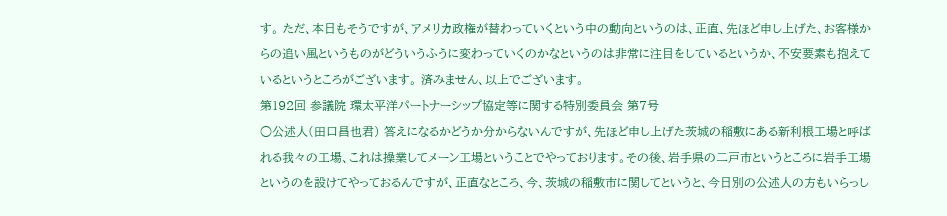す。 ただ、本日もそうですが、アメリカ政権が替わっていくという中の動向というのは、正直、先ほど申し上げた、お客様からの追い風というものがどういうふうに変わっていくのかなというのは非常に注目をしているというか、不安要素も抱えているというところがございます。 済みません、以上でございます。
第192回 参議院 環太平洋パートナーシップ協定等に関する特別委員会 第7号
○公述人(田口昌也君) 答えになるかどうか分からないんですが、先ほど申し上げた茨城の稲敷にある新利根工場と呼ばれる我々の工場、これは操業してメーン工場ということでやっております。その後、岩手県の二戸市というところに岩手工場というのを設けてやっておるんですが、正直なところ、今、茨城の稲敷市に関してというと、今日別の公述人の方もいらっし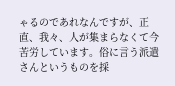ゃるのであれなんですが、正直、我々、人が集まらなくて今苦労しています。俗に言う派遣さんというものを採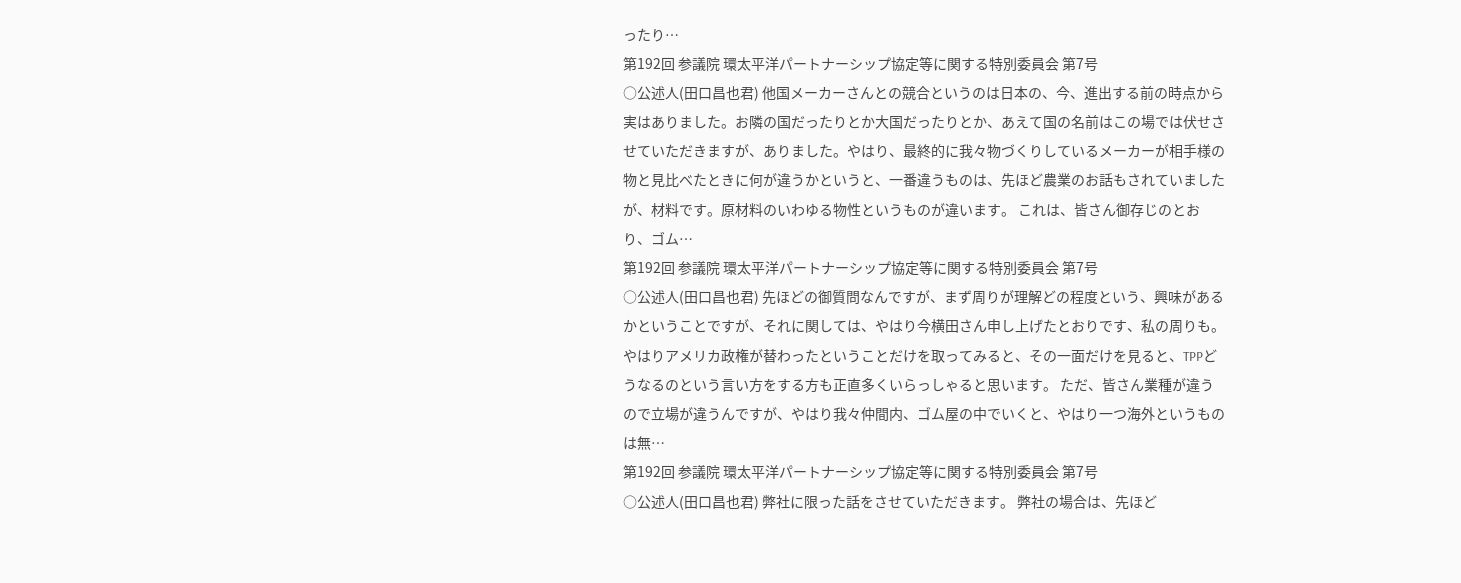ったり…
第192回 参議院 環太平洋パートナーシップ協定等に関する特別委員会 第7号
○公述人(田口昌也君) 他国メーカーさんとの競合というのは日本の、今、進出する前の時点から実はありました。お隣の国だったりとか大国だったりとか、あえて国の名前はこの場では伏せさせていただきますが、ありました。やはり、最終的に我々物づくりしているメーカーが相手様の物と見比べたときに何が違うかというと、一番違うものは、先ほど農業のお話もされていましたが、材料です。原材料のいわゆる物性というものが違います。 これは、皆さん御存じのとおり、ゴム…
第192回 参議院 環太平洋パートナーシップ協定等に関する特別委員会 第7号
○公述人(田口昌也君) 先ほどの御質問なんですが、まず周りが理解どの程度という、興味があるかということですが、それに関しては、やはり今横田さん申し上げたとおりです、私の周りも。やはりアメリカ政権が替わったということだけを取ってみると、その一面だけを見ると、TPPどうなるのという言い方をする方も正直多くいらっしゃると思います。 ただ、皆さん業種が違うので立場が違うんですが、やはり我々仲間内、ゴム屋の中でいくと、やはり一つ海外というものは無…
第192回 参議院 環太平洋パートナーシップ協定等に関する特別委員会 第7号
○公述人(田口昌也君) 弊社に限った話をさせていただきます。 弊社の場合は、先ほど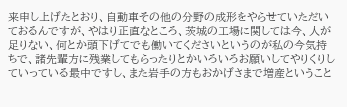来申し上げたとおり、自動車その他の分野の成形をやらせていただいておるんですが、やはり正直なところ、茨城の工場に関しては今、人が足りない、何とか頭下げてでも働いてくださいというのが私の今気持ちで、諸先輩方に残業してもらったりとかいろいろお願いしてやりくりしていっている最中ですし、また岩手の方もおかげさまで増産ということ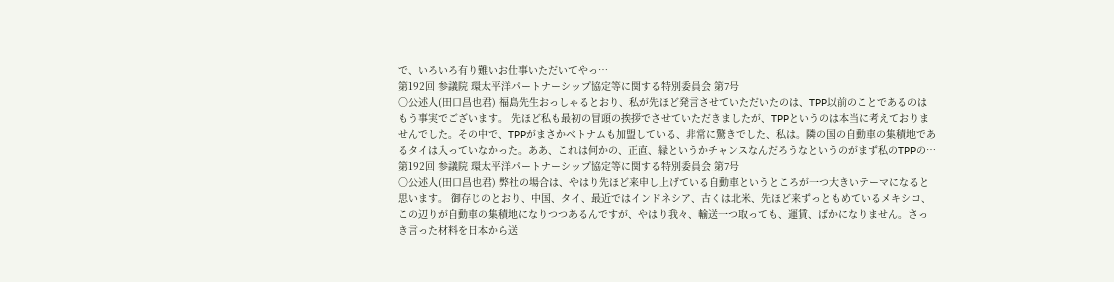で、いろいろ有り難いお仕事いただいてやっ…
第192回 参議院 環太平洋パートナーシップ協定等に関する特別委員会 第7号
○公述人(田口昌也君) 福島先生おっしゃるとおり、私が先ほど発言させていただいたのは、TPP以前のことであるのはもう事実でございます。 先ほど私も最初の冒頭の挨拶でさせていただきましたが、TPPというのは本当に考えておりませんでした。その中で、TPPがまさかベトナムも加盟している、非常に驚きでした、私は。隣の国の自動車の集積地であるタイは入っていなかった。ああ、これは何かの、正直、縁というかチャンスなんだろうなというのがまず私のTPPの…
第192回 参議院 環太平洋パートナーシップ協定等に関する特別委員会 第7号
○公述人(田口昌也君) 弊社の場合は、やはり先ほど来申し上げている自動車というところが一つ大きいテーマになると思います。 御存じのとおり、中国、タイ、最近ではインドネシア、古くは北米、先ほど来ずっともめているメキシコ、この辺りが自動車の集積地になりつつあるんですが、やはり我々、輸送一つ取っても、運賃、ばかになりません。さっき言った材料を日本から送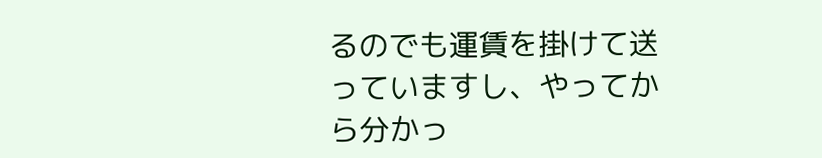るのでも運賃を掛けて送っていますし、やってから分かっ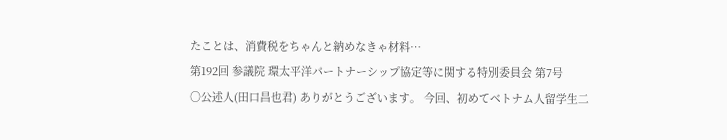たことは、消費税をちゃんと納めなきゃ材料…
第192回 参議院 環太平洋パートナーシップ協定等に関する特別委員会 第7号
○公述人(田口昌也君) ありがとうございます。 今回、初めてベトナム人留学生二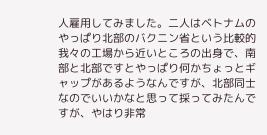人雇用してみました。二人はベトナムのやっぱり北部のバクニン省という比較的我々の工場から近いところの出身で、南部と北部ですとやっぱり何かちょっとギャップがあるようなんですが、北部同士なのでいいかなと思って採ってみたんですが、やはり非常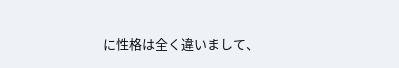に性格は全く違いまして、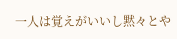一人は覚えがいいし黙々とや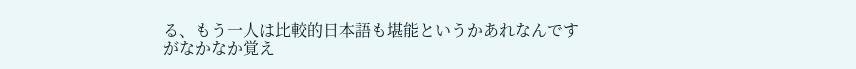る、もう一人は比較的日本語も堪能というかあれなんですがなかなか覚え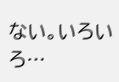ない。いろいろ…